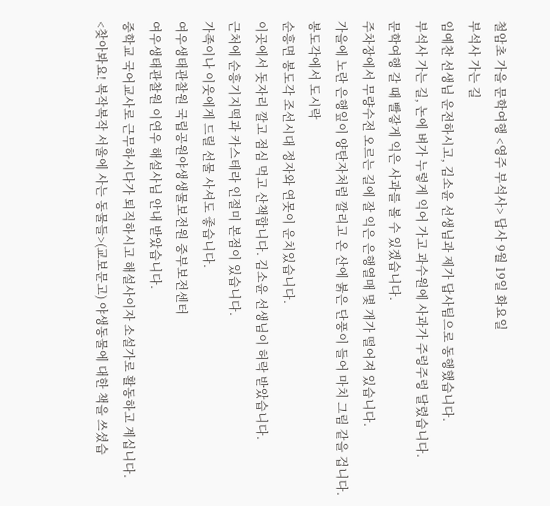철암초 가을 문학여행 <영주 부석사> 답사 9월 19일 화요일
부석사 가는 길
임예찬 선생님 운전하시고, 김소윤 선생님과 제가 답사팀으로 동행했습니다.
부석사 가는 길, 논에 벼가 누렇게 익어 가고 과수원에 사과가 주렁주렁 달렸습니다.
문학여행 갈 때 빨갛게 익은 사과를 볼 수 있겠습니다.
주차장에서 무량수전 오르는 길에 잘 익은 은행열매 몇 개가 떨어져 있습니다.
가을에 노란 은행잎이 양탄자처럼 깔리고 온 산에 붉은 단풍이 들어 마치 그림 같을 겁니다.
봉도각에서 도시락
순흥면 봉도각 조선시대 정자와 연못이 운치있습니다.
이곳에서 돗자리 깔고 점심 먹고 산책합니다. 김소윤 선생님이 허락 받았습니다.
근처에 순흥기지떡과 카스테라 인절미 본점이 있습니다.
가족이나 이웃에게 드릴 선물 사셔도 좋습니다.
여우생태관찰원 국립공원야생생물보전원 중부보전센터
여우생태관찰원 이연우 해설사님 안내 받았습니다.
중학교 국어교사로 근무하시다가 퇴직하시고 해설사이자 소설가로 활동하고 계십니다.
<찾아봐요! 복작복작 서울에 사는 동물들>(교보문고) 야생동물에 대한 책을 쓰셨습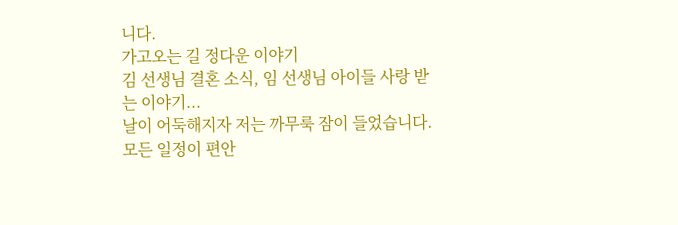니다.
가고오는 길 정다운 이야기
김 선생님 결혼 소식, 임 선생님 아이들 사랑 받는 이야기...
날이 어둑해지자 저는 까무룩 잠이 들었습니다.
모든 일정이 편안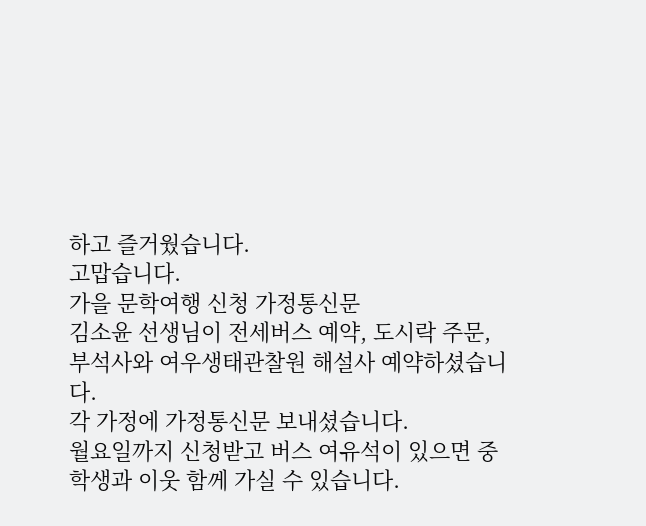하고 즐거웠습니다.
고맙습니다.
가을 문학여행 신청 가정통신문
김소윤 선생님이 전세버스 예약, 도시락 주문, 부석사와 여우생태관찰원 해설사 예약하셨습니다.
각 가정에 가정통신문 보내셨습니다.
월요일까지 신청받고 버스 여유석이 있으면 중학생과 이웃 함께 가실 수 있습니다.